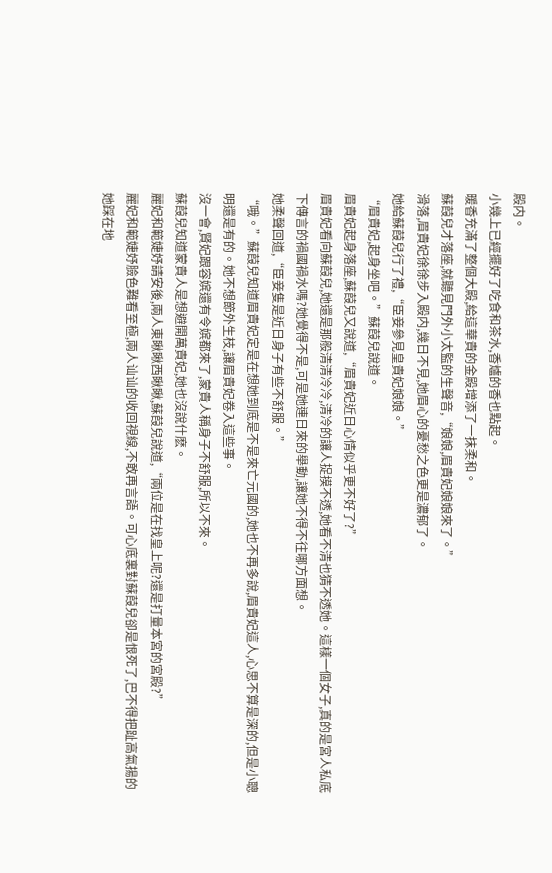殿内。
小幾上已經擺好了吃食和茶水,香爐的香也點起。
暖香充滿了整個大殿,給這華貴的金殿增添了一抹柔和。
蘇葭兒才落座,就聽見門外小太監的生聲音,“娘娘,眉貴妃娘娘來了。”
滑落,眉貴妃徐徐步入殿内,幾日不見,她眉心的憂愁之色更是濃郁了。
她給蘇葭兒行了禮,“臣妾參見皇貴妃娘娘。”
“眉貴妃,起身坐吧。”蘇葭兒說道。
眉貴妃起身落座,蘇葭兒又說道,“眉貴妃近日心情似乎更不好了?”
眉貴妃看向蘇葭兒,她還是那般清清冷冷,清冷的讓人捉摸不透,她看不清也猜不透她。這樣一個女子,真的是宮人私底下傳言的禍國禍水嗎?她覺得不是,可是她連日來的舉動,讓她不得不往哪方面想。
她柔聲回道,“臣妾隻是近日身子有些不舒服。”
“哦。”蘇葭兒知道眉貴妃定是在想她到底是不是來亡元國的,她也不再多說,眉貴妃這人,心思不算是深的,但是小聰明還是有的。她不想節外生枝,讓眉貴妃卷入這些事。
沒一會,賢妃跟容嫔還有令嫔都來了,蒙貴人稱身子不舒服,所以不來。
蘇葭兒知道蒙貴人是想避開萬貴妃,她也沒說什麽。
麗妃和範婕妤請安後,兩人東瞅瞅西瞅瞅,蘇葭兒說道,“兩位是在找皇上呢?還是打量本宮的宮殿?”
麗妃和範婕妤臉色難看至極,兩人讪讪的收回視線,不敢再言語。可心底裏對蘇葭兒卻是恨死了,巴不得把趾高氣揚的她踩在地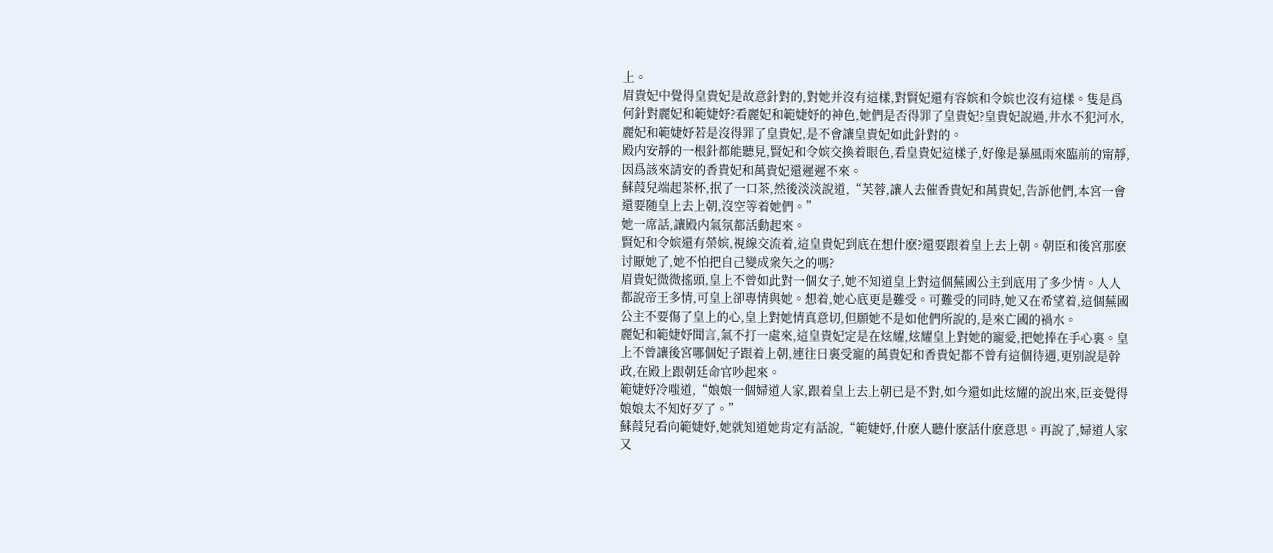上。
眉貴妃中覺得皇貴妃是故意針對的,對她并沒有這樣,對賢妃還有容嫔和令嫔也沒有這樣。隻是爲何針對麗妃和範婕妤?看麗妃和範婕妤的神色,她們是否得罪了皇貴妃?皇貴妃說過,井水不犯河水,麗妃和範婕妤若是沒得罪了皇貴妃,是不會讓皇貴妃如此針對的。
殿内安靜的一根針都能聽見,賢妃和令嫔交換着眼色,看皇貴妃這樣子,好像是暴風雨來臨前的甯靜,因爲該來請安的香貴妃和萬貴妃還遲遲不來。
蘇葭兒端起茶杯,抿了一口茶,然後淡淡說道,“芙蓉,讓人去催香貴妃和萬貴妃,告訴他們,本宮一會還要随皇上去上朝,沒空等着她們。”
她一席話,讓殿内氣氛都活動起來。
賢妃和令嫔還有榮嫔,視線交流着,這皇貴妃到底在想什麽?還要跟着皇上去上朝。朝臣和後宮那麽讨厭她了,她不怕把自己變成衆矢之的嗎?
眉貴妃微微搖頭,皇上不曾如此對一個女子,她不知道皇上對這個蕪國公主到底用了多少情。人人都說帝王多情,可皇上卻專情與她。想着,她心底更是難受。可難受的同時,她又在希望着,這個蕪國公主不要傷了皇上的心,皇上對她情真意切,但願她不是如他們所說的,是來亡國的禍水。
麗妃和範婕妤聞言,氣不打一處來,這皇貴妃定是在炫耀,炫耀皇上對她的寵愛,把她捧在手心裏。皇上不曾讓後宮哪個妃子跟着上朝,連往日裏受寵的萬貴妃和香貴妃都不曾有這個待遇,更别說是幹政,在殿上跟朝廷命官吵起來。
範婕妤冷嗤道,“娘娘一個婦道人家,跟着皇上去上朝已是不對,如今還如此炫耀的說出來,臣妾覺得娘娘太不知好歹了。”
蘇葭兒看向範婕妤,她就知道她肯定有話說,“範婕妤,什麽人聽什麽話什麽意思。再說了,婦道人家又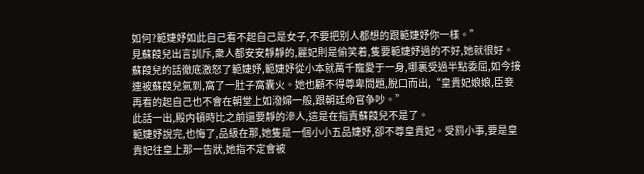如何?範婕妤如此自己看不起自己是女子,不要把别人都想的跟範婕妤你一樣。”
見蘇葭兒出言訓斥,衆人都安安靜靜的,麗妃則是偷笑着,隻要範婕妤過的不好,她就很好。
蘇葭兒的話徹底激怒了範婕妤,範婕妤從小本就萬千寵愛于一身,哪裏受過半點委屈,如今接連被蘇葭兒氣到,窩了一肚子窩囊火。她也顧不得尊卑問題,脫口而出,“皇貴妃娘娘,臣妾再看的起自己也不會在朝堂上如潑婦一般,跟朝廷命官争吵。”
此話一出,殿内頓時比之前還要靜的滲人,這是在指責蘇葭兒不是了。
範婕妤說完,也悔了,品級在那,她隻是一個小小五品婕妤,卻不尊皇貴妃。受罰小事,要是皇貴妃往皇上那一告狀,她指不定會被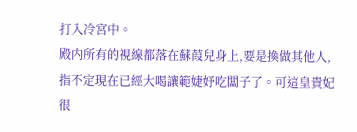打入冷宮中。
殿内所有的視線都落在蘇葭兒身上,要是換做其他人,指不定現在已經大喝讓範婕妤吃闆子了。可這皇貴妃很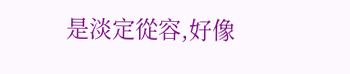是淡定從容,好像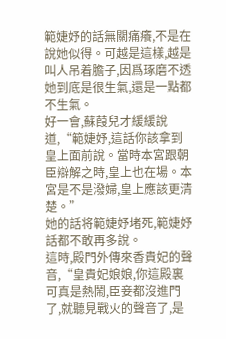範婕妤的話無關痛癢,不是在說她似得。可越是這樣,越是叫人吊着膽子,因爲琢磨不透她到底是很生氣,還是一點都不生氣。
好一會,蘇葭兒才緩緩說道,“範婕妤,這話你該拿到皇上面前說。當時本宮跟朝臣辯解之時,皇上也在場。本宮是不是潑婦,皇上應該更清楚。”
她的話将範婕妤堵死,範婕妤話都不敢再多說。
這時,殿門外傳來香貴妃的聲音,“皇貴妃娘娘,你這殿裏可真是熱鬧,臣妾都沒進門了,就聽見戰火的聲音了,是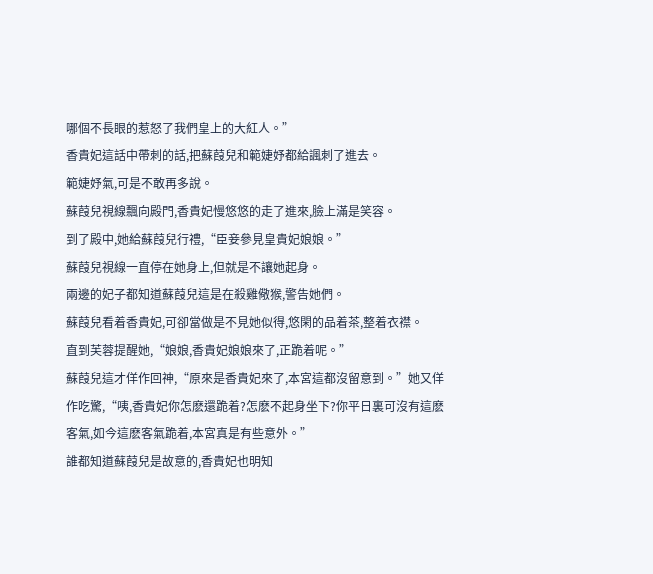哪個不長眼的惹怒了我們皇上的大紅人。”
香貴妃這話中帶刺的話,把蘇葭兒和範婕妤都給諷刺了進去。
範婕妤氣,可是不敢再多說。
蘇葭兒視線飄向殿門,香貴妃慢悠悠的走了進來,臉上滿是笑容。
到了殿中,她給蘇葭兒行禮,“臣妾參見皇貴妃娘娘。”
蘇葭兒視線一直停在她身上,但就是不讓她起身。
兩邊的妃子都知道蘇葭兒這是在殺雞儆猴,警告她們。
蘇葭兒看着香貴妃,可卻當做是不見她似得,悠閑的品着茶,整着衣襟。
直到芙蓉提醒她,“娘娘,香貴妃娘娘來了,正跪着呢。”
蘇葭兒這才佯作回神,“原來是香貴妃來了,本宮這都沒留意到。”她又佯作吃驚,“咦,香貴妃你怎麽還跪着?怎麽不起身坐下?你平日裏可沒有這麽客氣,如今這麽客氣跪着,本宮真是有些意外。”
誰都知道蘇葭兒是故意的,香貴妃也明知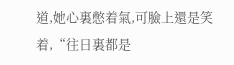道,她心裏憋着氣,可臉上還是笑着,“往日裏都是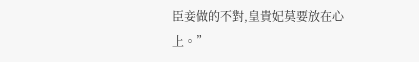臣妾做的不對,皇貴妃莫要放在心上。”